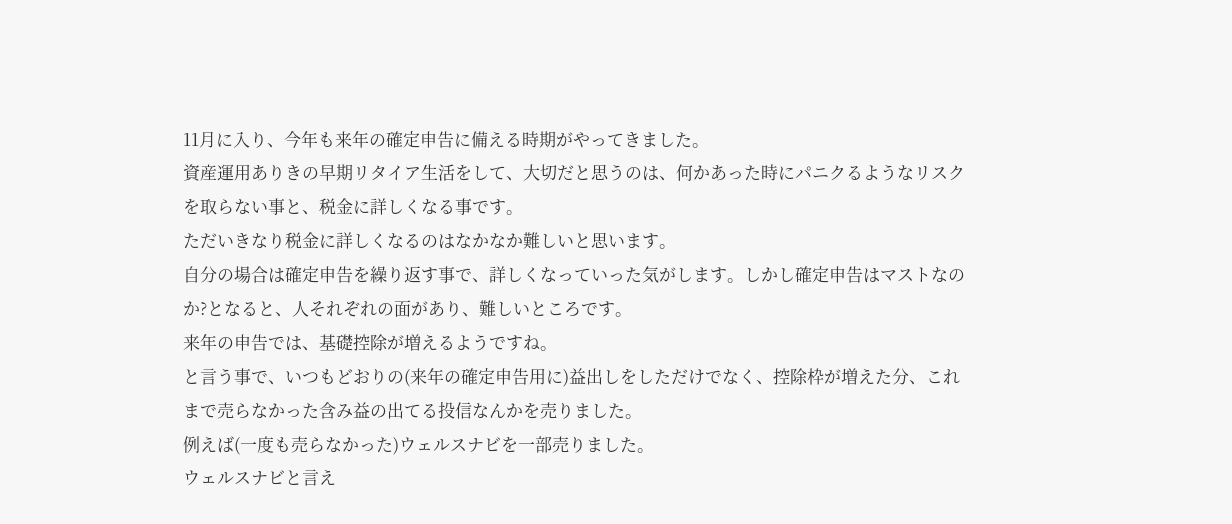11月に入り、今年も来年の確定申告に備える時期がやってきました。
資産運用ありきの早期リタイア生活をして、大切だと思うのは、何かあった時にパニクるようなリスクを取らない事と、税金に詳しくなる事です。
ただいきなり税金に詳しくなるのはなかなか難しいと思います。
自分の場合は確定申告を繰り返す事で、詳しくなっていった気がします。しかし確定申告はマストなのか?となると、人それぞれの面があり、難しいところです。
来年の申告では、基礎控除が増えるようですね。
と言う事で、いつもどおりの(来年の確定申告用に)益出しをしただけでなく、控除枠が増えた分、これまで売らなかった含み益の出てる投信なんかを売りました。
例えば(一度も売らなかった)ウェルスナビを一部売りました。
ウェルスナビと言え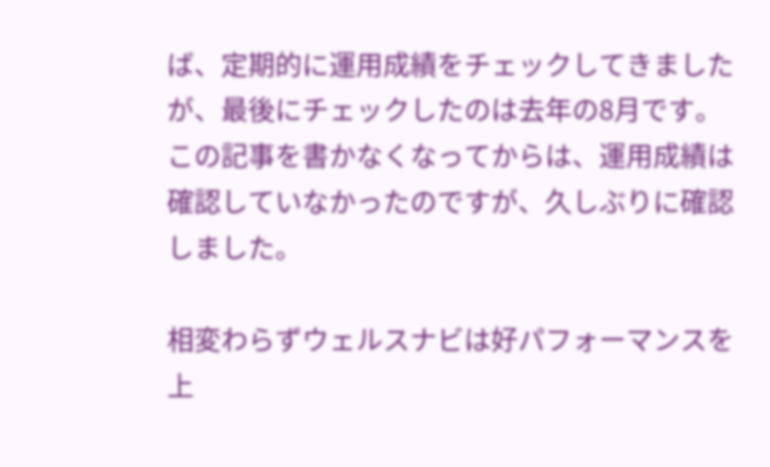ば、定期的に運用成績をチェックしてきましたが、最後にチェックしたのは去年の8月です。
この記事を書かなくなってからは、運用成績は確認していなかったのですが、久しぶりに確認しました。

相変わらずウェルスナビは好パフォーマンスを上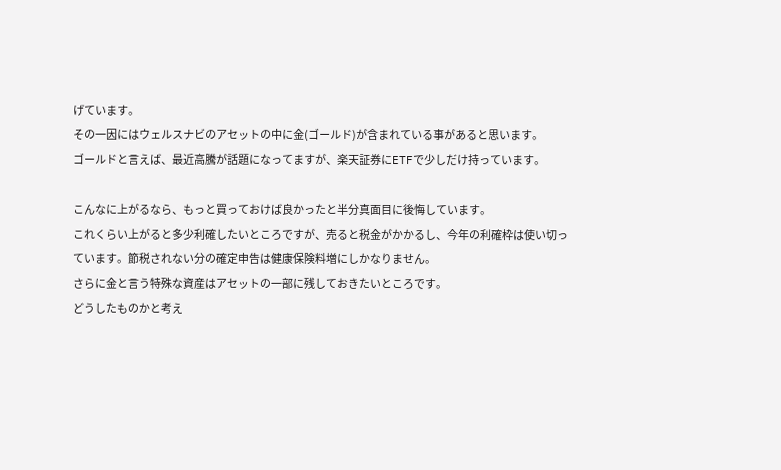げています。
その一因にはウェルスナビのアセットの中に金(ゴールド)が含まれている事があると思います。
ゴールドと言えば、最近高騰が話題になってますが、楽天証券にETFで少しだけ持っています。

こんなに上がるなら、もっと買っておけば良かったと半分真面目に後悔しています。
これくらい上がると多少利確したいところですが、売ると税金がかかるし、今年の利確枠は使い切っています。節税されない分の確定申告は健康保険料増にしかなりません。
さらに金と言う特殊な資産はアセットの一部に残しておきたいところです。
どうしたものかと考え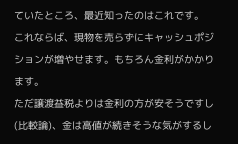ていたところ、最近知ったのはこれです。
これならば、現物を売らずにキャッシュポジションが増やせます。もちろん金利がかかります。
ただ譲渡益税よりは金利の方が安そうですし(比較論)、金は高値が続きそうな気がするし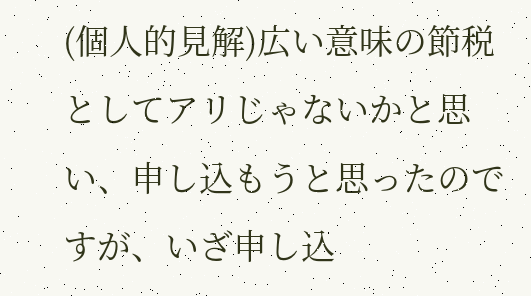(個人的見解)広い意味の節税としてアリじゃないかと思い、申し込もうと思ったのですが、いざ申し込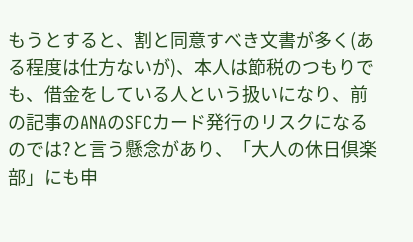もうとすると、割と同意すべき文書が多く(ある程度は仕方ないが)、本人は節税のつもりでも、借金をしている人という扱いになり、前の記事のANAのSFCカード発行のリスクになるのでは?と言う懸念があり、「大人の休日倶楽部」にも申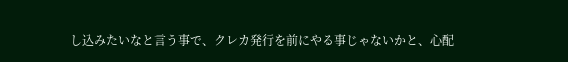し込みたいなと言う事で、クレカ発行を前にやる事じゃないかと、心配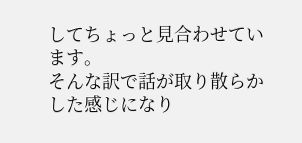してちょっと見合わせています。
そんな訳で話が取り散らかした感じになり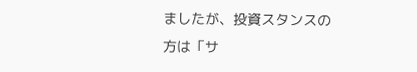ましたが、投資スタンスの方は「サ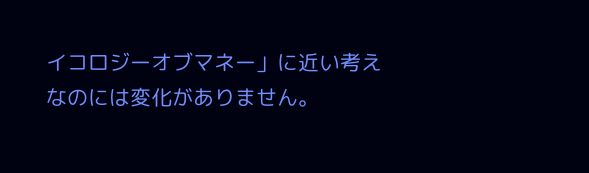イコロジーオブマネー」に近い考えなのには変化がありません。